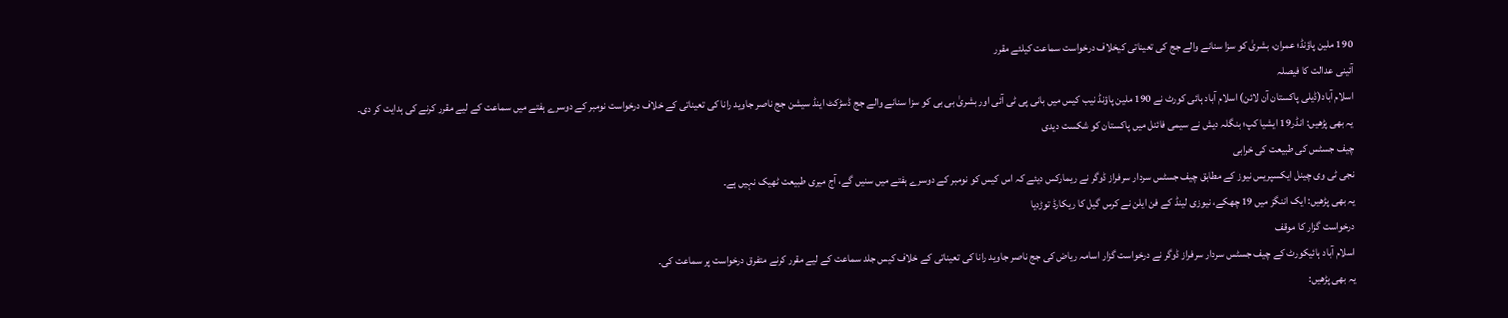190 ملین پاؤنڈ؛ عمران، بشریٰ کو سزا سنانے والے جج کی تعیناتی کیخلاف درخواست سماعت کیلئے مقرر
آئینی عدالت کا فیصلہ
اسلام آباد(ڈیلی پاکستان آن لائن) اسلام آباد ہائی کورٹ نے 190 ملین پاؤنڈ نیب کیس میں بانی پی ٹی آئی اور بشریٰ بی بی کو سزا سنانے والے جج ڈسڑکٹ اینڈ سیشن جج ناصر جاوید رانا کی تعیناتی کے خلاف درخواست نومبر کے دوسرے ہفتے میں سماعت کے لیے مقرر کرنے کی ہدایت کر دی۔
یہ بھی پڑھیں: انڈر19 ایشیا کپ؛ بنگلہ دیش نے سیمی فائنل میں پاکستان کو شکست دیدی
چیف جسٹس کی طبیعت کی خرابی
نجی ٹی وی چینل ایکسپریس نیوز کے مطابق چیف جسٹس سردار سرفراز ڈوگر نے ریمارکس دیئے کہ اس کیس کو نومبر کے دوسرے ہفتے میں سنیں گے، آج میری طبیعت ٹھیک نہیں ہے۔
یہ بھی پڑھیں: ایک اننگز میں 19 چھکے، نیوزی لینڈ کے فن ایلن نے کرس گیل کا ریکارڈ توڑدیا
درخواست گزار کا موقف
اسلام آباد ہائیکورٹ کے چیف جسٹس سردار سرفراز ڈوگر نے درخواست گزار اسامہ ریاض کی جج ناصر جاوید رانا کی تعیناتی کے خلاف کیس جلد سماعت کے لیے مقرر کرنے متفرق درخواست پر سماعت کی۔
یہ بھی پڑھیں: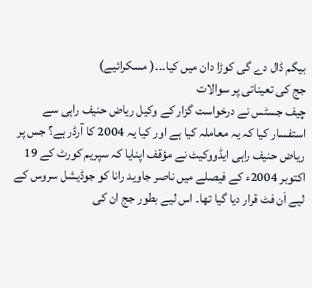بیگم ڈال دے گی کوڑا دان میں کیا۔۔۔( مسکرائیے)
جج کی تعیناتی پر سوالات
چیف جسٹس نے درخواست گزار کے وکیل ریاض حنیف راہی سے استفسار کیا کہ یہ معاملہ کیا ہے اور کیا یہ 2004 کا آرڈر ہے؟ جس پر ریاض حنیف راہی ایڈووکیٹ نے مؤقف اپنایا کہ سپریم کورٹ کے 19 اکتوبر 2004ء کے فیصلے میں ناصر جاوید رانا کو جوڈیشل سروس کے لیے اَن فٹ قرار دیا گیا تھا۔ اس لیے بطور جج ان کی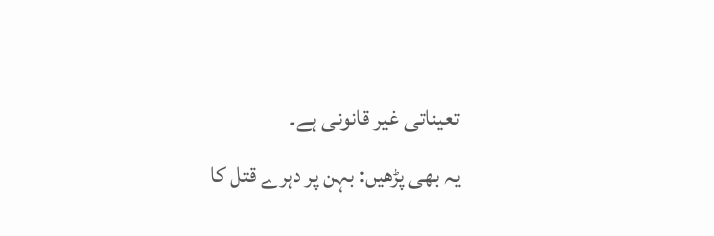تعیناتی غیر قانونی ہے۔
یہ بھی پڑھیں: بہن پر دہرے قتل کا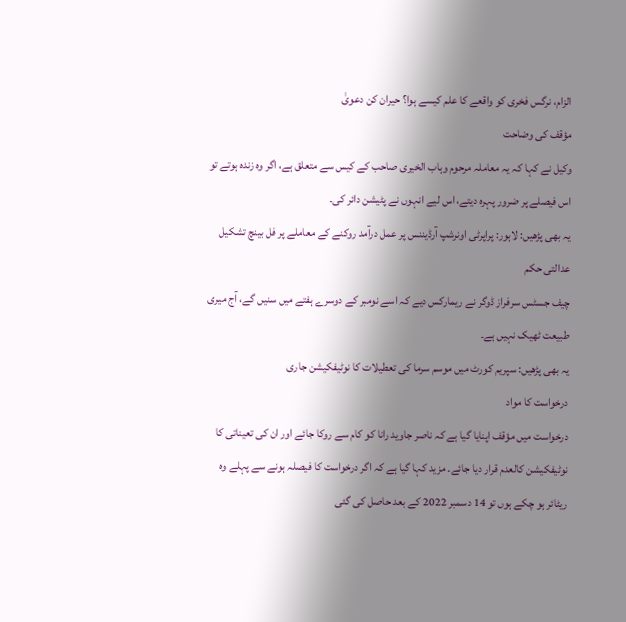الزام، نرگس فخری کو واقعے کا علم کیسے ہوا؟ حیران کن دعویٰ
مؤقف کی وضاحت
وکیل نے کہا کہ یہ معاملہ مرحوم وہاب الخیری صاحب کے کیس سے متعلق ہے، اگر وہ زندہ ہوتے تو اس فیصلے پر ضرور پہرہ دیتے، اس لیے انہوں نے پٹیشن دائر کی۔
یہ بھی پڑھیں: لاہور: پراپرٹی اونرشپ آرڈیننس پر عمل درآمد روکنے کے معاملے پر فل بینچ تشکیل
عدالتی حکم
چیف جسٹس سرفراز ڈوگر نے ریمارکس دیے کہ اسے نومبر کے دوسرے ہفتے میں سنیں گے، آج میری طبیعت ٹھیک نہیں ہے۔
یہ بھی پڑھیں: سپریم کورٹ میں موسم سرما کی تعطیلات کا نوٹیفکیشن جاری
درخواست کا مواد
درخواست میں مؤقف اپنایا گیا ہے کہ ناصر جاوید رانا کو کام سے روکا جائے اور ان کی تعیناتی کا نوٹیفکیشن کالعدم قرار دیا جائے۔ مزید کہا گیا ہے کہ اگر درخواست کا فیصلہ ہونے سے پہلے وہ ریٹائر ہو چکے ہوں تو 14 دسمبر 2022 کے بعد حاصل کی گئی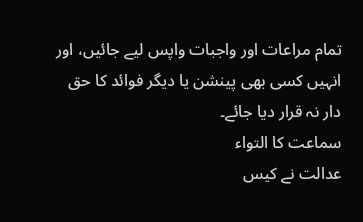تمام مراعات اور واجبات واپس لیے جائیں، اور انہیں کسی بھی پینشن یا دیگر فوائد کا حق دار نہ قرار دیا جائے۔
سماعت کا التواء
عدالت نے کیس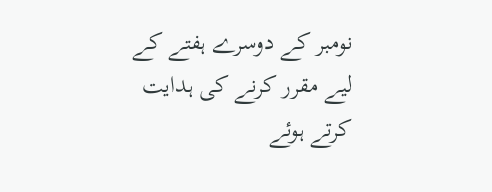نومبر کے دوسرے ہفتے کے لیے مقرر کرنے کی ہدایت کرتے ہوئے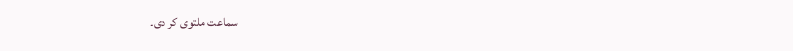سماعت ملتوی کر دی۔